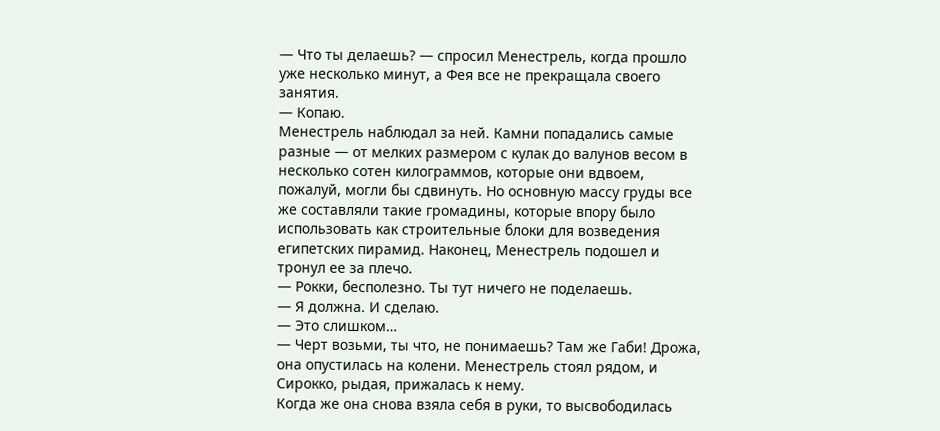— Что ты делаешь? — спросил Менестрель, когда прошло уже несколько минут, а Фея все не прекращала своего занятия.
— Копаю.
Менестрель наблюдал за ней. Камни попадались самые разные — от мелких размером с кулак до валунов весом в несколько сотен килограммов, которые они вдвоем, пожалуй, могли бы сдвинуть. Но основную массу груды все же составляли такие громадины, которые впору было использовать как строительные блоки для возведения египетских пирамид. Наконец, Менестрель подошел и тронул ее за плечо.
— Рокки, бесполезно. Ты тут ничего не поделаешь.
— Я должна. И сделаю.
— Это слишком…
— Черт возьми, ты что, не понимаешь? Там же Габи! Дрожа, она опустилась на колени. Менестрель стоял рядом, и Сирокко, рыдая, прижалась к нему.
Когда же она снова взяла себя в руки, то высвободилась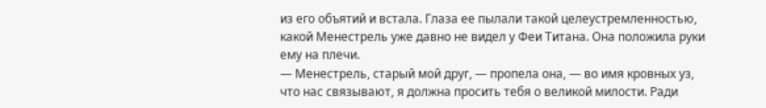из его объятий и встала. Глаза ее пылали такой целеустремленностью, какой Менестрель уже давно не видел у Феи Титана. Она положила руки ему на плечи.
— Менестрель, старый мой друг, — пропела она, — во имя кровных уз, что нас связывают, я должна просить тебя о великой милости. Ради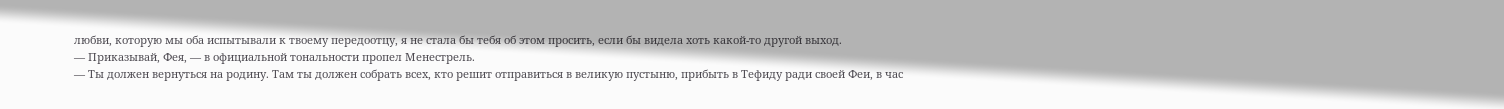любви, которую мы оба испытывали к твоему передоотцу, я не стала бы тебя об этом просить, если бы видела хоть какой-то другой выход.
— Приказывай, Фея, — в официальной тональности пропел Менестрель.
— Ты должен вернуться на родину. Там ты должен собрать всех, кто решит отправиться в великую пустыню, прибыть в Тефиду ради своей Феи, в час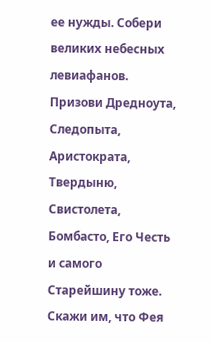ее нужды. Собери великих небесных левиафанов. Призови Дредноута, Следопыта, Аристократа, Твердыню, Свистолета, Бомбасто, Его Честь и самого Старейшину тоже. Скажи им, что Фея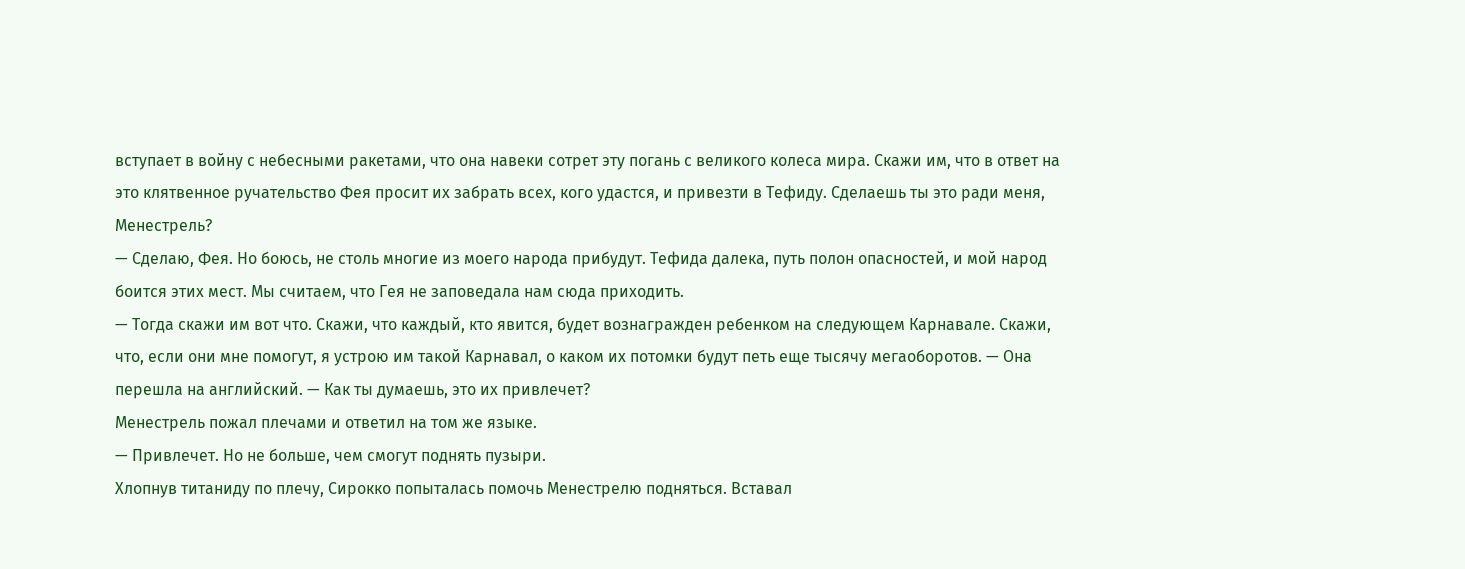вступает в войну с небесными ракетами, что она навеки сотрет эту погань с великого колеса мира. Скажи им, что в ответ на это клятвенное ручательство Фея просит их забрать всех, кого удастся, и привезти в Тефиду. Сделаешь ты это ради меня, Менестрель?
— Сделаю, Фея. Но боюсь, не столь многие из моего народа прибудут. Тефида далека, путь полон опасностей, и мой народ боится этих мест. Мы считаем, что Гея не заповедала нам сюда приходить.
— Тогда скажи им вот что. Скажи, что каждый, кто явится, будет вознагражден ребенком на следующем Карнавале. Скажи, что, если они мне помогут, я устрою им такой Карнавал, о каком их потомки будут петь еще тысячу мегаоборотов. — Она перешла на английский. — Как ты думаешь, это их привлечет?
Менестрель пожал плечами и ответил на том же языке.
— Привлечет. Но не больше, чем смогут поднять пузыри.
Хлопнув титаниду по плечу, Сирокко попыталась помочь Менестрелю подняться. Вставал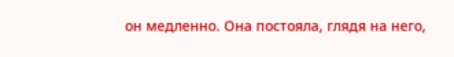он медленно. Она постояла, глядя на него,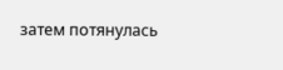затем потянулась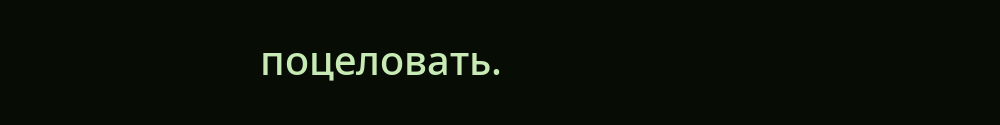поцеловать.